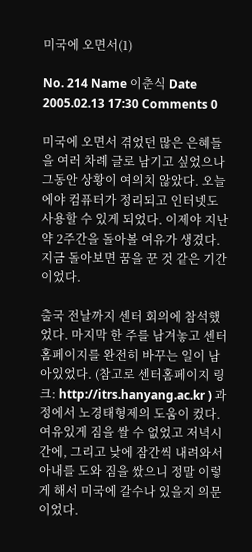미국에 오면서(1)

No. 214 Name 이춘식 Date 2005.02.13 17:30 Comments 0

미국에 오면서 겪었던 많은 은혜들을 여러 차례 글로 남기고 싶었으나 그동안 상황이 여의치 않았다. 오늘에야 컴퓨터가 정리되고 인터넷도 사용할 수 있게 되었다. 이제야 지난 약 2주간을 돌아볼 여유가 생겼다. 지금 돌아보면 꿈을 꾼 것 같은 기간이었다.

출국 전날까지 센터 회의에 참석했었다. 마지막 한 주를 남겨놓고 센터 홈페이지를 완전히 바꾸는 일이 남아있었다. (참고로 센터홈페이지 링크: http://itrs.hanyang.ac.kr ) 과정에서 노경태형제의 도움이 컸다. 여유있게 짐을 쌀 수 없었고 저녁시간에, 그리고 낮에 잠간씩 내려와서 아내를 도와 짐을 쌌으니 정말 이렇게 해서 미국에 갈수나 있을지 의문이었다.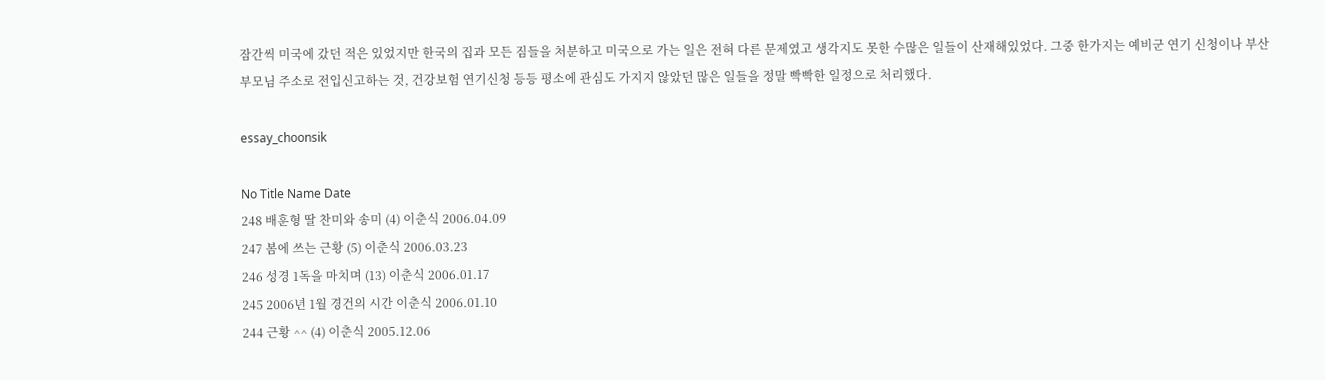잠간씩 미국에 갔던 적은 있었지만 한국의 집과 모든 짐들을 처분하고 미국으로 가는 일은 전혀 다른 문제였고 생각지도 못한 수많은 일들이 산재해있었다. 그중 한가지는 예비군 연기 신청이나 부산 부모님 주소로 전입신고하는 것, 건강보험 연기신청 등등 평소에 관심도 가지지 않았던 많은 일들을 정말 빡빡한 일정으로 처리했다.

essay_choonsik

No Title Name Date
248 배훈형 딸 찬미와 송미 (4) 이춘식 2006.04.09
247 봄에 쓰는 근황 (5) 이춘식 2006.03.23
246 성경 1독을 마치며 (13) 이춘식 2006.01.17
245 2006년 1월 경건의 시간 이춘식 2006.01.10
244 근황 ^^ (4) 이춘식 2005.12.06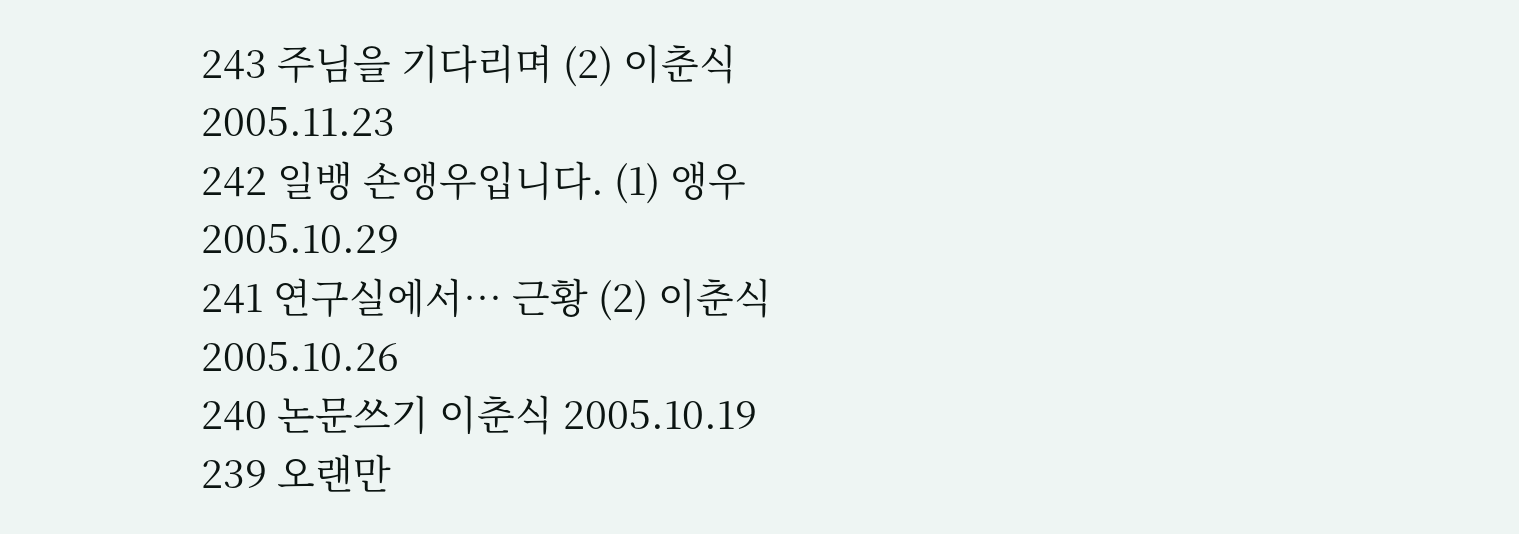243 주님을 기다리며 (2) 이춘식 2005.11.23
242 일뱅 손앵우입니다. (1) 앵우 2005.10.29
241 연구실에서… 근황 (2) 이춘식 2005.10.26
240 논문쓰기 이춘식 2005.10.19
239 오랜만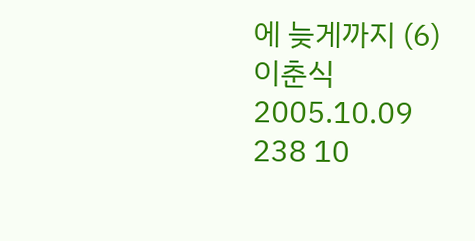에 늦게까지 (6) 이춘식 2005.10.09
238 10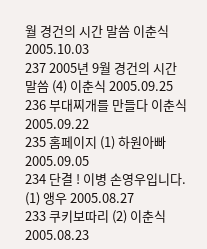월 경건의 시간 말씀 이춘식 2005.10.03
237 2005년 9월 경건의 시간 말씀 (4) 이춘식 2005.09.25
236 부대찌개를 만들다 이춘식 2005.09.22
235 홈페이지 (1) 하원아빠 2005.09.05
234 단결 ! 이병 손영우입니다. (1) 앵우 2005.08.27
233 쿠키보따리 (2) 이춘식 2005.08.23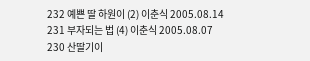232 예쁜 딸 하원이 (2) 이춘식 2005.08.14
231 부자되는 법 (4) 이춘식 2005.08.07
230 산딸기이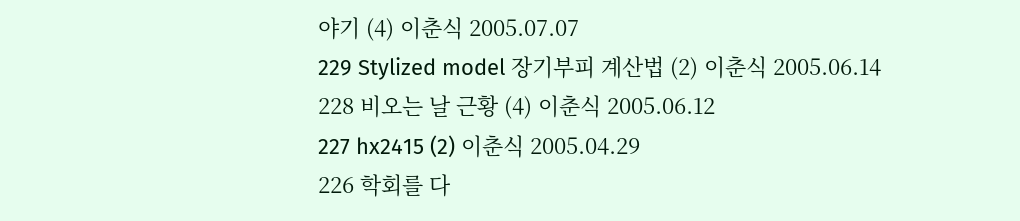야기 (4) 이춘식 2005.07.07
229 Stylized model 장기부피 계산법 (2) 이춘식 2005.06.14
228 비오는 날 근황 (4) 이춘식 2005.06.12
227 hx2415 (2) 이춘식 2005.04.29
226 학회를 다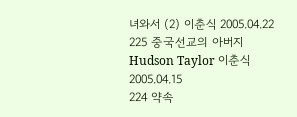녀와서 (2) 이춘식 2005.04.22
225 중국선교의 아버지 Hudson Taylor 이춘식 2005.04.15
224 약속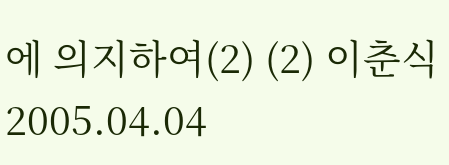에 의지하여(2) (2) 이춘식 2005.04.04